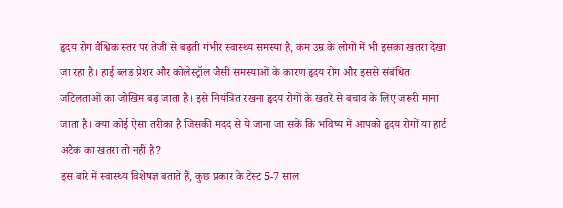हृदय रोग वैश्विक स्तर पर तेजी से बढ़ती गंभीर स्वास्थ्य समस्या है, कम उम्र के लोगों में भी इसका खतरा देखा जा रहा है। हाई ब्लड प्रेशर और कोलेस्ट्रॉल जैसी समस्याओं के कारण हृदय रोग और इससे संबंधित जटिलताओं का जोखिम बढ़ जाता है। इसे नियंत्रित रखना हृदय रोगों के खतरे से बचाव के लिए जरूरी माना जाता है। क्या कोई ऐसा तरीका है जिसकी मदद से ये जाना जा सके कि भविष्य में आपको हृदय रोगों या हार्ट अटैक का खतरा तो नहीं है?
इस बारे में स्वास्थ्य विशेषज्ञ बताते हैं, कुछ प्रकार के टेस्ट 5-7 साल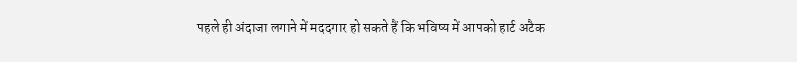पहले ही अंदाजा लगाने में मददगार हो सकते हैं कि भविष्य में आपको हार्ट अटैक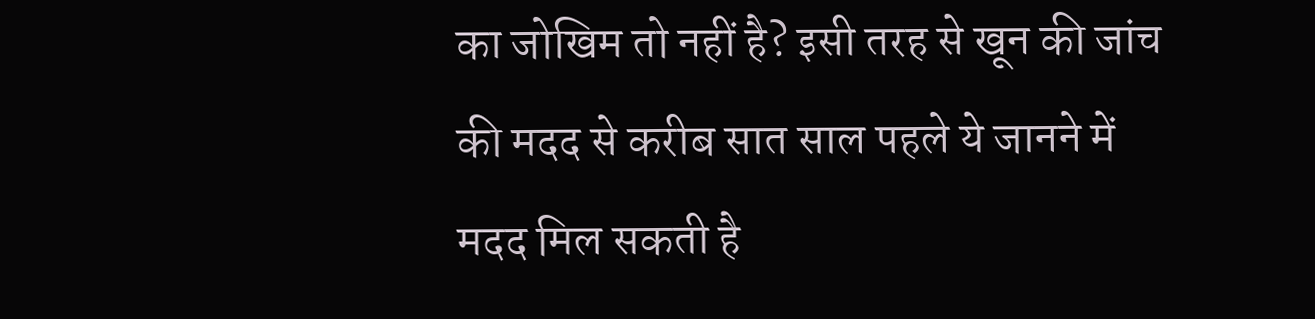का जोखिम तो नहीं है? इसी तरह से खून की जांच की मदद से करीब सात साल पहले ये जानने में मदद मिल सकती है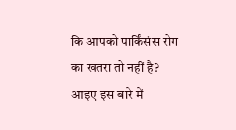कि आपको पार्किंसंस रोग का खतरा तो नहीं है?
आइए इस बारे में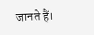जानते हैं।